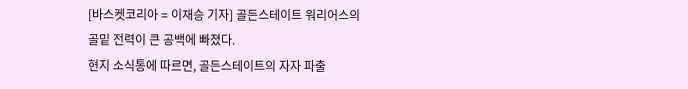[바스켓코리아 = 이재승 기자] 골든스테이트 워리어스의 골밑 전력이 큰 공백에 빠졌다.
현지 소식통에 따르면, 골든스테이트의 자자 파출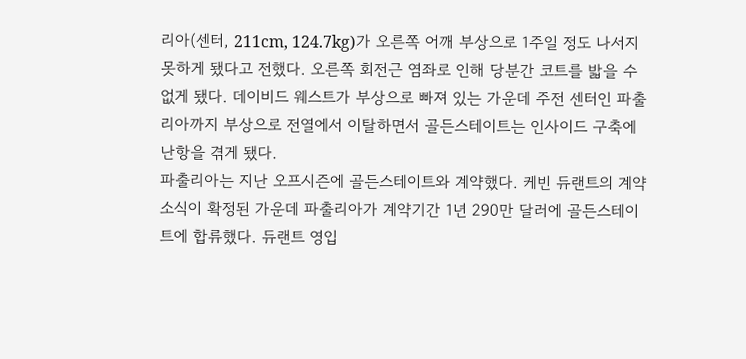리아(센터, 211cm, 124.7kg)가 오른쪽 어깨 부상으로 1주일 정도 나서지 못하게 됐다고 전했다. 오른쪽 회전근 염좌로 인해 당분간 코트를 밟을 수 없게 됐다. 데이비드 웨스트가 부상으로 빠져 있는 가운데 주전 센터인 파출리아까지 부상으로 전열에서 이탈하면서 골든스테이트는 인사이드 구축에 난항을 겪게 됐다.
파출리아는 지난 오프시즌에 골든스테이트와 계약했다. 케빈 듀랜트의 계약소식이 확정된 가운데 파출리아가 계약기간 1년 290만 달러에 골든스테이트에 합류했다. 듀랜트 영입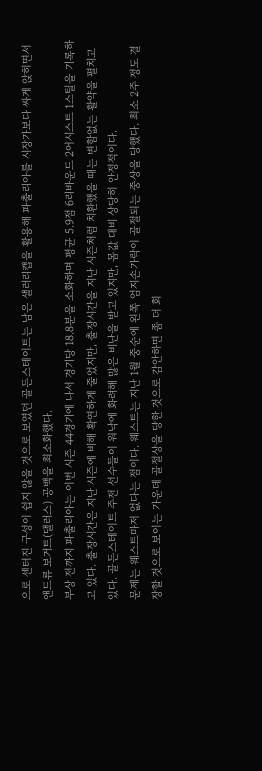으로 센터진 구성이 쉽지 않을 것으로 보였던 골든스테이트는 남은 샐러리캡을 활용해 파출리아를 시장가보다 싸게 앉히면서 앤드류 보거트(댈러스) 공백을 최소화했다.
부상 전까지 파출리아는 이번 시즌 44경기에 나서 경기당 18.8분을 소화하며 평균 5.9점 6리바운드 2어시스트 1스틸을 기록하고 있다. 출장시간은 지난 시즌에 비해 확연하게 줄었지만, 출장시간을 지난 시즌처럼 치환했을 때는 변함없는 활약을 펼치고 있다. 골든스테이트 주전 선수들이 워낙에 화려해 많은 비난을 받고 있지만, 몸값 대비 상당히 안정적이다.
문제는 웨스트마저 없다는 점이다. 웨스트는 지난 1월 중순에 왼쪽 엄지손가락이 골절되는 중상을 당했다. 최소 2주 정도 결장할 것으로 보이는 가운데 골절상을 당한 것으로 감안하면 좀 더 회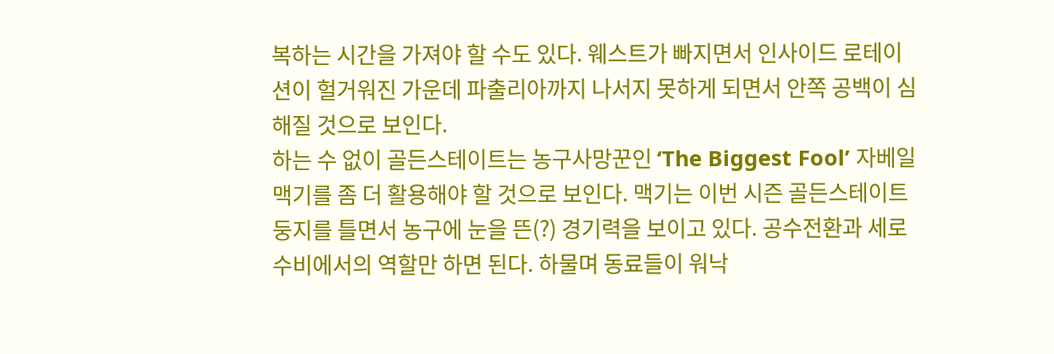복하는 시간을 가져야 할 수도 있다. 웨스트가 빠지면서 인사이드 로테이션이 헐거워진 가운데 파출리아까지 나서지 못하게 되면서 안쪽 공백이 심해질 것으로 보인다.
하는 수 없이 골든스테이트는 농구사망꾼인 ‘The Biggest Fool’ 자베일 맥기를 좀 더 활용해야 할 것으로 보인다. 맥기는 이번 시즌 골든스테이트 둥지를 틀면서 농구에 눈을 뜬(?) 경기력을 보이고 있다. 공수전환과 세로 수비에서의 역할만 하면 된다. 하물며 동료들이 워낙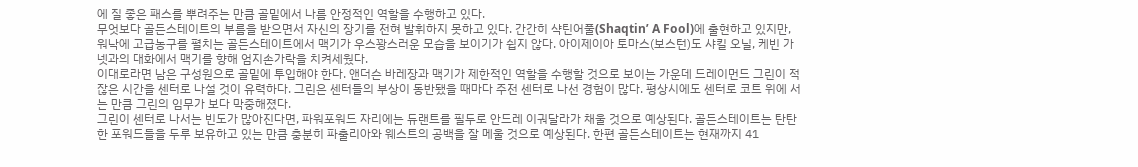에 질 좋은 패스를 뿌려주는 만큼 골밑에서 나름 안정적인 역할을 수행하고 있다.
무엇보다 골든스테이트의 부름을 받으면서 자신의 장기를 전혀 발휘하지 못하고 있다. 간간히 샥틴어풀(Shaqtin’ A Fool)에 출현하고 있지만, 워낙에 고급농구를 펼치는 골든스테이트에서 맥기가 우스꽝스러운 모습을 보이기가 쉽지 않다. 아이제이아 토마스(보스턴)도 샤킬 오닐, 케빈 가넷과의 대화에서 맥기를 향해 엄지손가락을 치켜세웠다.
이대로라면 남은 구성원으로 골밑에 투입해야 한다. 앤더슨 바레장과 맥기가 제한적인 역할을 수행할 것으로 보이는 가운데 드레이먼드 그린이 적잖은 시간을 센터로 나설 것이 유력하다. 그린은 센터들의 부상이 동반됐을 때마다 주전 센터로 나선 경험이 많다. 평상시에도 센터로 코트 위에 서는 만큼 그린의 임무가 보다 막중해졌다.
그린이 센터로 나서는 빈도가 많아진다면, 파워포워드 자리에는 듀랜트를 필두로 안드레 이궈달라가 채울 것으로 예상된다. 골든스테이트는 탄탄한 포워드들을 두루 보유하고 있는 만큼 충분히 파출리아와 웨스트의 공백을 잘 메울 것으로 예상된다. 한편 골든스테이트는 현재까지 41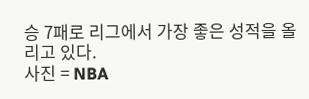승 7패로 리그에서 가장 좋은 성적을 올리고 있다.
사진 = NBA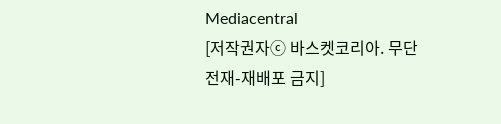Mediacentral
[저작권자ⓒ 바스켓코리아. 무단전재-재배포 금지]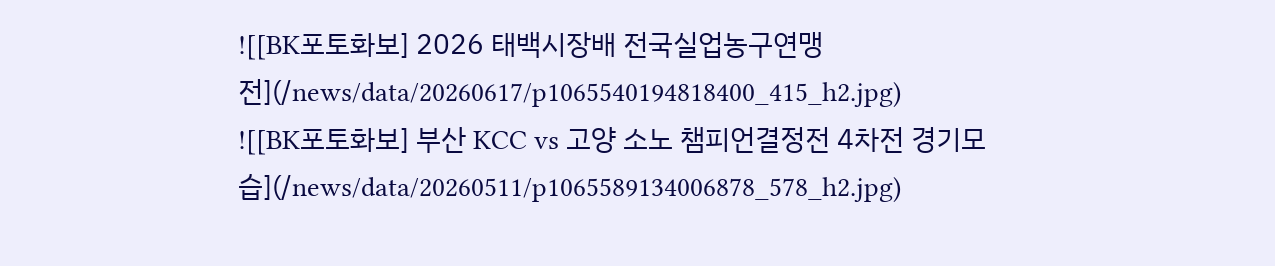![[BK포토화보] 2026 태백시장배 전국실업농구연맹전](/news/data/20260617/p1065540194818400_415_h2.jpg)
![[BK포토화보] 부산 KCC vs 고양 소노 챔피언결정전 4차전 경기모습](/news/data/20260511/p1065589134006878_578_h2.jpg)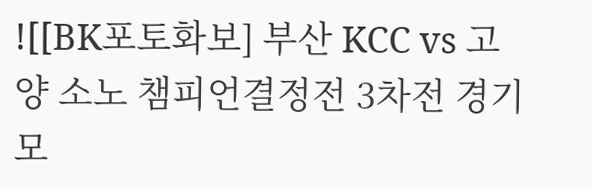![[BK포토화보] 부산 KCC vs 고양 소노 챔피언결정전 3차전 경기모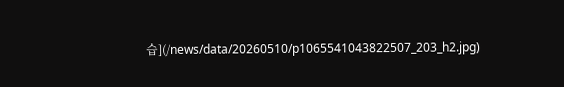습](/news/data/20260510/p1065541043822507_203_h2.jpg)